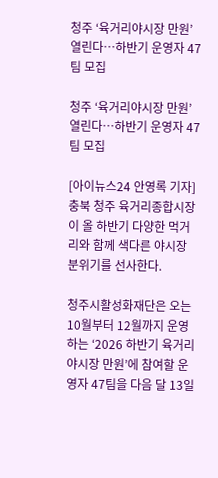청주 ‘육거리야시장 만원’ 열린다…하반기 운영자 47팀 모집

청주 ‘육거리야시장 만원’ 열린다…하반기 운영자 47팀 모집

[아이뉴스24 안영록 기자] 충북 청주 육거리종합시장이 올 하반기 다양한 먹거리와 함께 색다른 야시장 분위기를 선사한다.

청주시활성화재단은 오는 10월부터 12월까지 운영하는 ‘2026 하반기 육거리야시장 만원’에 참여할 운영자 47팀을 다음 달 13일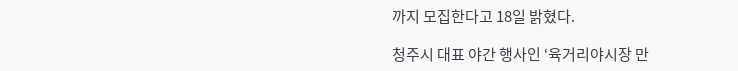까지 모집한다고 18일 밝혔다.

청주시 대표 야간 행사인 ‘육거리야시장 만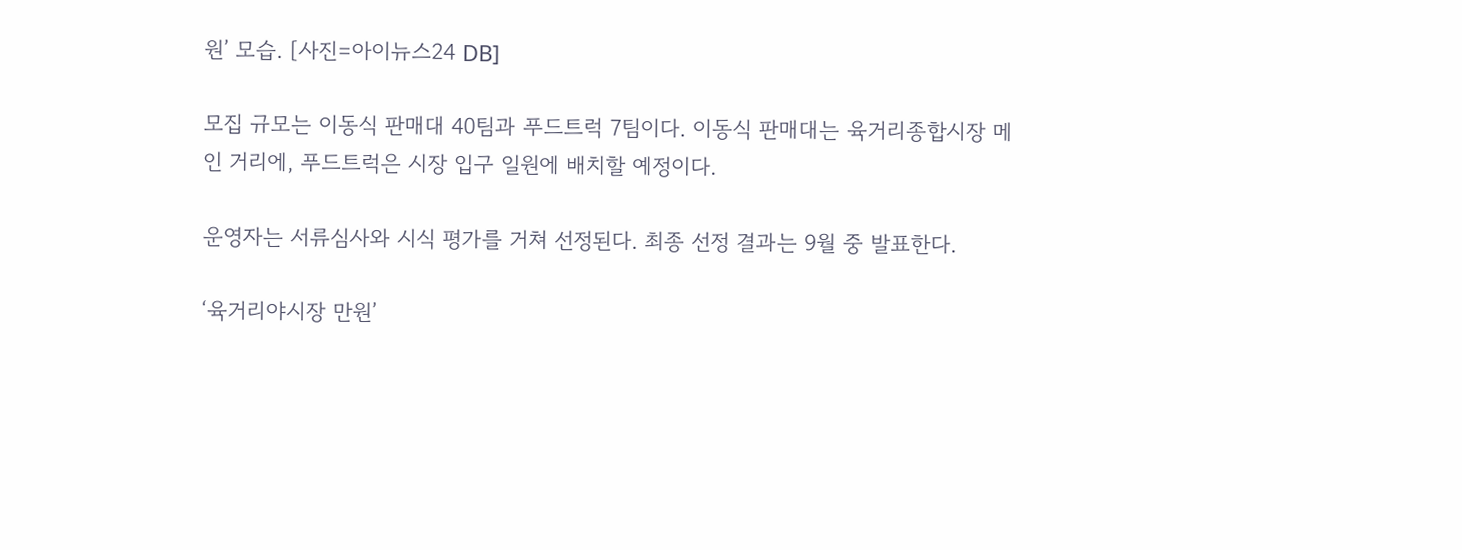원’ 모습. [사진=아이뉴스24 DB]

모집 규모는 이동식 판매대 40팀과 푸드트럭 7팀이다. 이동식 판매대는 육거리종합시장 메인 거리에, 푸드트럭은 시장 입구 일원에 배치할 예정이다.

운영자는 서류심사와 시식 평가를 거쳐 선정된다. 최종 선정 결과는 9월 중 발표한다.

‘육거리야시장 만원’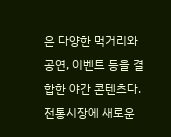은 다양한 먹거리와 공연, 이벤트 등을 결합한 야간 콘텐츠다. 전통시장에 새로운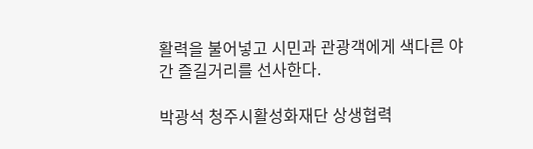활력을 불어넣고 시민과 관광객에게 색다른 야간 즐길거리를 선사한다.

박광석 청주시활성화재단 상생협력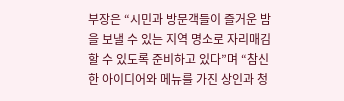부장은 “시민과 방문객들이 즐거운 밤을 보낼 수 있는 지역 명소로 자리매김할 수 있도록 준비하고 있다”며 “참신한 아이디어와 메뉴를 가진 상인과 청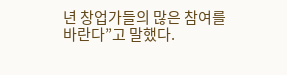년 창업가들의 많은 참여를 바란다”고 말했다.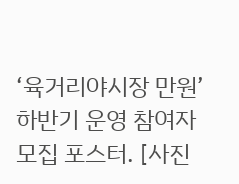‘육거리야시장 만원’ 하반기 운영 참여자 모집 포스터. [사진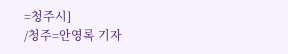=청주시]
/청주=안영록 기자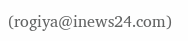(rogiya@inews24.com)